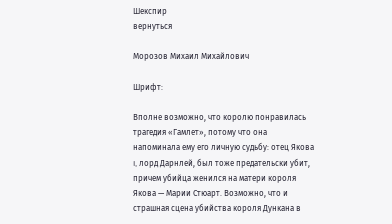Шекспир
вернуться

Морозов Михаил Михайлович

Шрифт:

Вполне возможно, что королю понравилась трагедия «Гамлет», потому что она напоминала ему его личную судьбу: отец Якова I, лорд Дарнлей, был тоже предательски убит, причем убийца женился на матери короля Якова — Марии Стюарт. Возможно, что и страшная сцена убийства короля Дункана в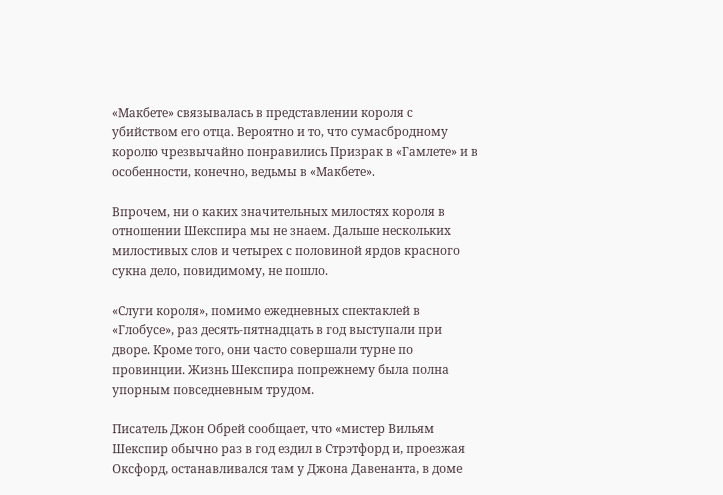«Макбете» связывалась в представлении короля с убийством его отца. Вероятно и то, что сумасбродному королю чрезвычайно понравились Призрак в «Гамлете» и в особенности, конечно, ведьмы в «Макбете».

Впрочем, ни о каких значительных милостях короля в отношении Шекспира мы не знаем. Дальше нескольких милостивых слов и четырех с половиной ярдов красного сукна дело, повидимому, не пошло.

«Слуги короля», помимо ежедневных спектаклей в «Глобусе», раз десять-пятнадцать в год выступали при дворе. Кроме того, они часто совершали турне по провинции. Жизнь Шекспира попрежнему была полна упорным повседневным трудом.

Писатель Джон Обрей сообщает, что «мистер Вильям Шекспир обычно раз в год ездил в Стрэтфорд и, проезжая Оксфорд, останавливался там у Джона Давенанта, в доме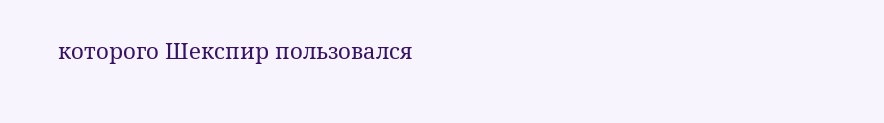которого Шекспир пользовался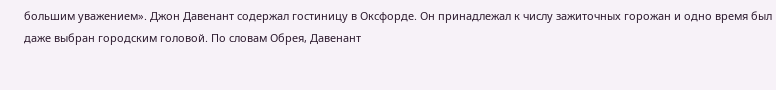большим уважением». Джон Давенант содержал гостиницу в Оксфорде. Он принадлежал к числу зажиточных горожан и одно время был даже выбран городским головой. По словам Обрея, Давенант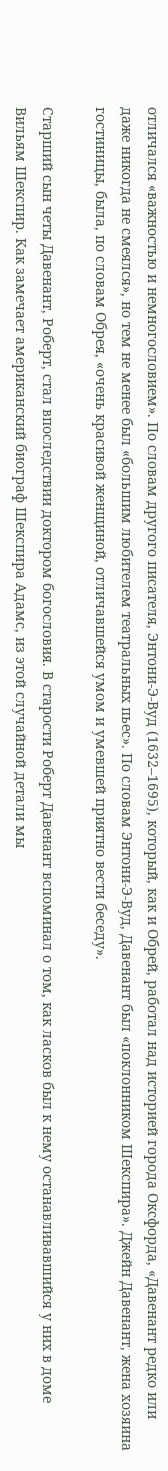отличался «важностью и немногословием». По словам другого писателя, Энтони-Э-Вуд (1632–1695), который, как и Обрей, работал над историей города Оксфорда, «Давенант редко или даже никогда не смеялся», но тем не менее был «большим любителем театральных пьес». По словам Энтони-Э-Вуд, Давенант был «поклонником Шекспира». Джейн Давенант, жена хозяина гостиницы, была, по словам Обрея, «очень красивой женщиной, отличавшейся умом и умевшей приятно вести беседу».

Старший сын четы Давенант, Роберт, стал впоследствии доктором богословия. В старости Роберт Давенант вспоминал о том, как ласков был к нему останавливавшийся у них в доме Вильям Шекспир. Как замечает американский биограф Шекспира Адамс, из этой случайной детали мы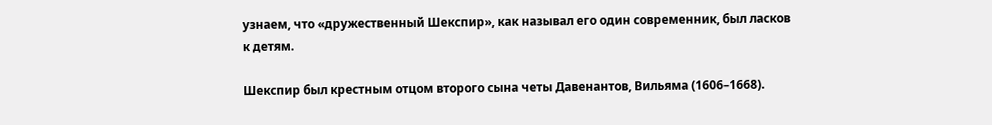узнаем, что «дружественный Шекспир», как называл его один современник, был ласков к детям.

Шекспир был крестным отцом второго сына четы Давенантов, Вильяма (1606–1668).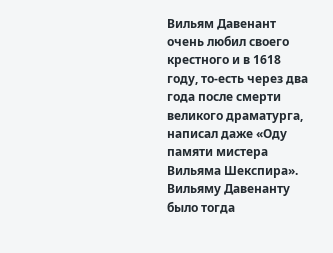Вильям Давенант очень любил своего крестного и в 1618 году, то-есть через два года после смерти великого драматурга, написал даже «Оду памяти мистера Вильяма Шекспира». Вильяму Давенанту было тогда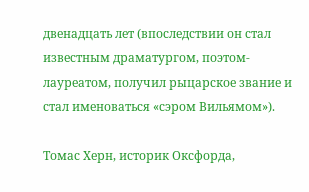двенадцать лет (впоследствии он стал известным драматургом, поэтом-лауреатом, получил рыцарское звание и стал именоваться «сэром Вильямом»).

Томас Херн, историк Оксфорда,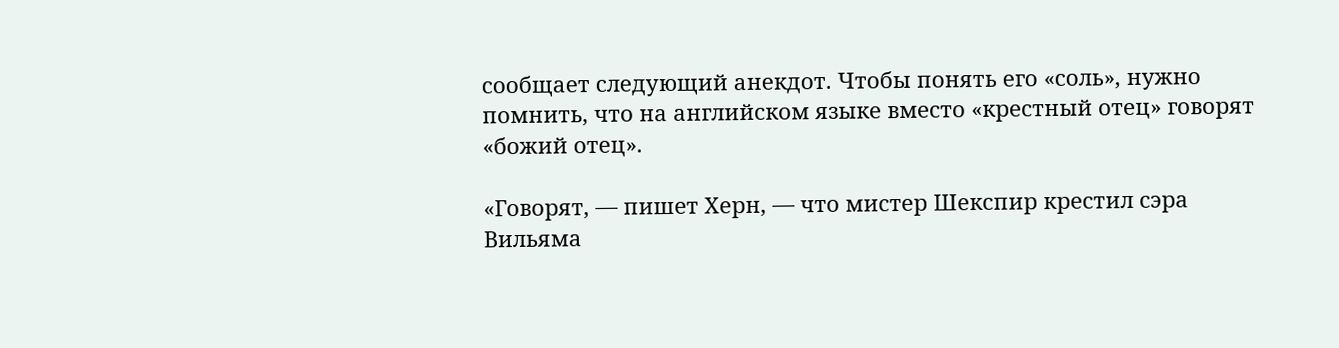сообщает следующий анекдот. Чтобы понять его «соль», нужно помнить, что на английском языке вместо «крестный отец» говорят «божий отец».

«Говорят, — пишет Херн, — что мистер Шекспир крестил сэра Вильяма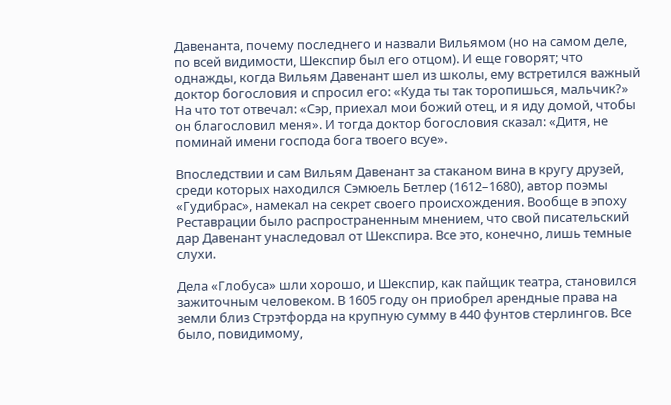Давенанта, почему последнего и назвали Вильямом (но на самом деле, по всей видимости, Шекспир был его отцом). И еще говорят; что однажды, когда Вильям Давенант шел из школы, ему встретился важный доктор богословия и спросил его: «Куда ты так торопишься, мальчик?» На что тот отвечал: «Сэр, приехал мои божий отец, и я иду домой, чтобы он благословил меня». И тогда доктор богословия сказал: «Дитя, не поминай имени господа бога твоего всуе».

Впоследствии и сам Вильям Давенант за стаканом вина в кругу друзей, среди которых находился Сэмюель Бетлер (1612–1680), автор поэмы «Гудибрас», намекал на секрет своего происхождения. Вообще в эпоху Реставрации было распространенным мнением, что свой писательский дар Давенант унаследовал от Шекспира. Все это, конечно, лишь темные слухи.

Дела «Глобуса» шли хорошо, и Шекспир, как пайщик театра, становился зажиточным человеком. В 1605 году он приобрел арендные права на земли близ Стрэтфорда на крупную сумму в 440 фунтов стерлингов. Все было, повидимому,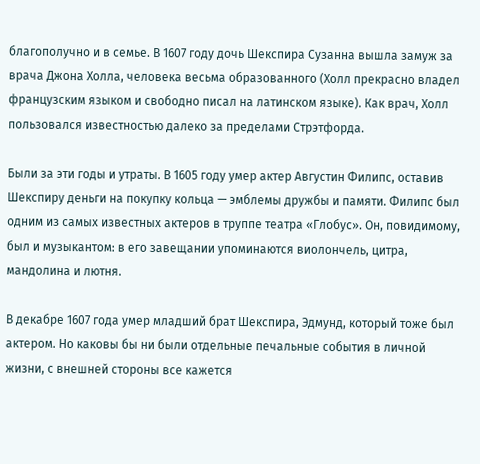благополучно и в семье. В 1607 году дочь Шекспира Сузанна вышла замуж за врача Джона Холла, человека весьма образованного (Холл прекрасно владел французским языком и свободно писал на латинском языке). Как врач, Холл пользовался известностью далеко за пределами Стрэтфорда.

Были за эти годы и утраты. В 1605 году умер актер Августин Филипс, оставив Шекспиру деньги на покупку кольца — эмблемы дружбы и памяти. Филипс был одним из самых известных актеров в труппе театра «Глобус». Он, повидимому, был и музыкантом: в его завещании упоминаются виолончель, цитра, мандолина и лютня.

В декабре 1607 года умер младший брат Шекспира, Эдмунд, который тоже был актером. Но каковы бы ни были отдельные печальные события в личной жизни, с внешней стороны все кажется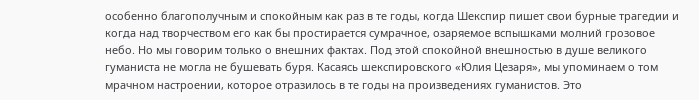особенно благополучным и спокойным как раз в те годы, когда Шекспир пишет свои бурные трагедии и когда над творчеством его как бы простирается сумрачное, озаряемое вспышками молний грозовое небо. Но мы говорим только о внешних фактах. Под этой спокойной внешностью в душе великого гуманиста не могла не бушевать буря. Касаясь шекспировского «Юлия Цезаря», мы упоминаем о том мрачном настроении, которое отразилось в те годы на произведениях гуманистов. Это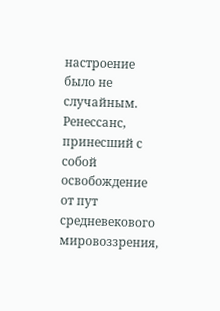настроение было не случайным. Ренессанс, принесший с собой освобождение от пут средневекового мировоззрения,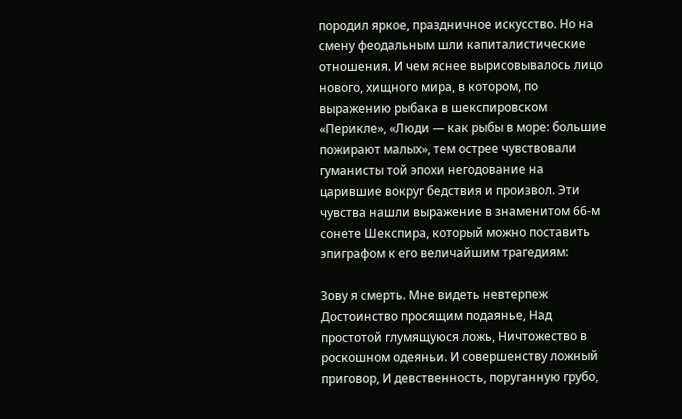породил яркое, праздничное искусство. Но на смену феодальным шли капиталистические отношения. И чем яснее вырисовывалось лицо нового, хищного мира, в котором, по выражению рыбака в шекспировском «Перикле», «Люди — как рыбы в море: большие пожирают малых», тем острее чувствовали гуманисты той эпохи негодование на царившие вокруг бедствия и произвол. Эти чувства нашли выражение в знаменитом 66-м сонете Шекспира, который можно поставить эпиграфом к его величайшим трагедиям:

Зову я смерть. Мне видеть невтерпеж Достоинство просящим подаянье, Над простотой глумящуюся ложь, Ничтожество в роскошном одеяньи. И совершенству ложный приговор, И девственность, поруганную грубо,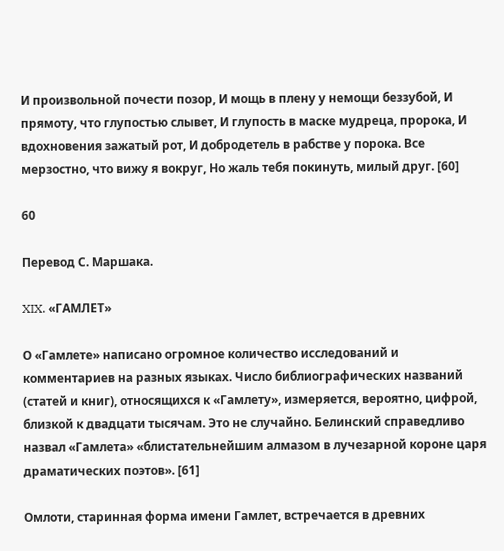И произвольной почести позор, И мощь в плену у немощи беззубой, И прямоту, что глупостью слывет, И глупость в маске мудреца, пророка, И вдохновения зажатый рот, И добродетель в рабстве у порока. Все мерзостно, что вижу я вокруг, Но жаль тебя покинуть, милый друг. [60]

60

Перевод С. Маршака.

XIX. «ГАМЛЕТ»

О «Гамлете» написано огромное количество исследований и комментариев на разных языках. Число библиографических названий (статей и книг), относящихся к «Гамлету», измеряется, вероятно, цифрой, близкой к двадцати тысячам. Это не случайно. Белинский справедливо назвал «Гамлета» «блистательнейшим алмазом в лучезарной короне царя драматических поэтов». [61]

Омлоти, старинная форма имени Гамлет, встречается в древних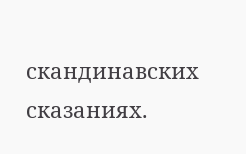скандинавских сказаниях.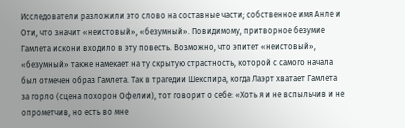Исследователи разложили это слово на составные части; собственное имя Анле и Оти, что значит «неистовый», «безумный». Повидимому, притворное безумие Гамлета искони входило в эту повесть. Возможно, что эпитет «неистовый», «безумный» также намекает на ту скрытую страстность, которой с самого начала был отмечен образ Гамлета. Так в трагедии Шекспира, когда Лаэрт хватает Гамлета за горло (сцена похорон Офелии), тот говорит о себе: «Хоть я и не вспыльчив и не опрометчив, но есть во мне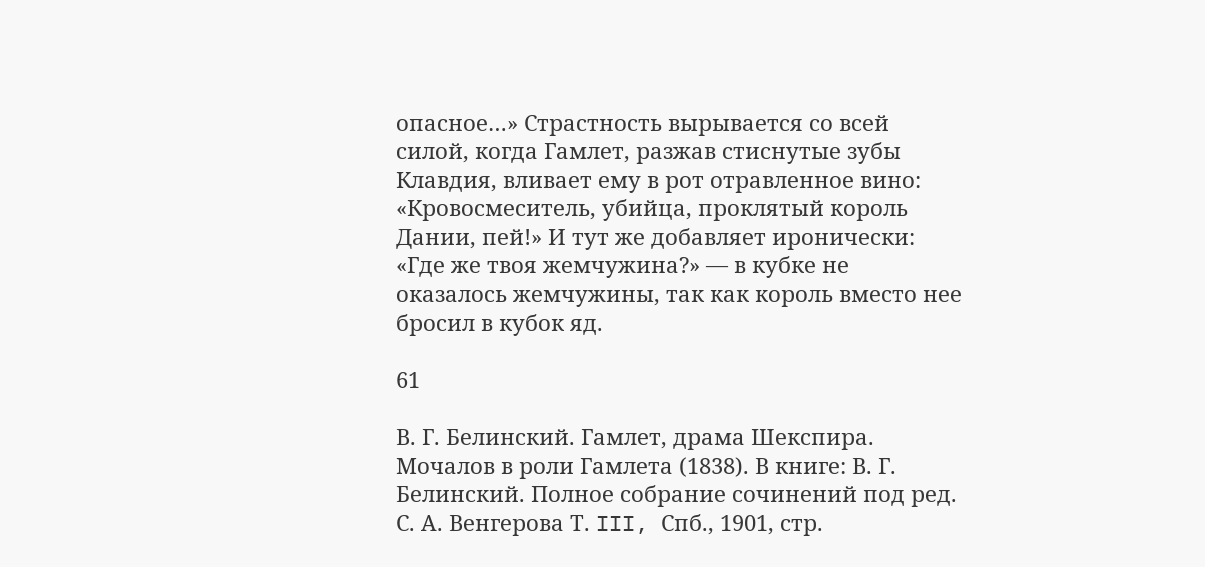опасное…» Страстность вырывается со всей силой, когда Гамлет, разжав стиснутые зубы Клавдия, вливает ему в рот отравленное вино: «Кровосмеситель, убийца, проклятый король Дании, пей!» И тут же добавляет иронически: «Где же твоя жемчужина?» — в кубке не оказалось жемчужины, так как король вместо нее бросил в кубок яд.

61

В. Г. Белинский. Гамлет, драма Шекспира. Мочалов в роли Гамлета (1838). В книге: В. Г. Белинский. Полное собрание сочинений под ред. С. А. Венгерова Т. III, Спб., 1901, стр.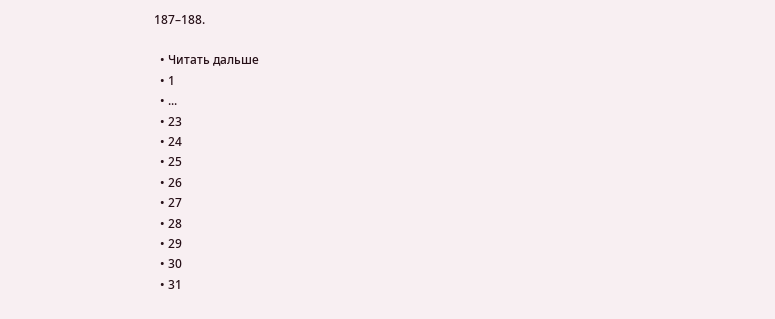187–188.

  • Читать дальше
  • 1
  • ...
  • 23
  • 24
  • 25
  • 26
  • 27
  • 28
  • 29
  • 30
  • 31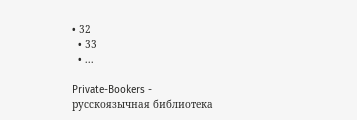• 32
  • 33
  • ...

Private-Bookers - русскоязычная библиотека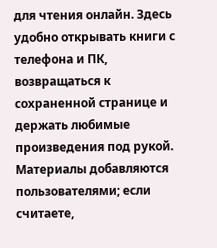для чтения онлайн. Здесь удобно открывать книги с телефона и ПК, возвращаться к сохраненной странице и держать любимые произведения под рукой. Материалы добавляются пользователями; если считаете,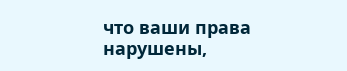что ваши права нарушены,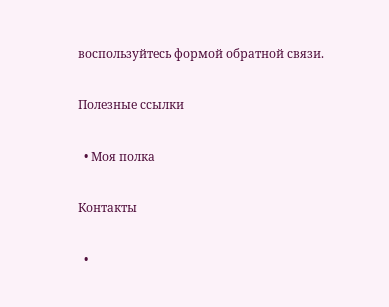воспользуйтесь формой обратной связи.

Полезные ссылки

  • Моя полка

Контакты

  •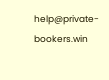help@private-bookers.win